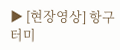▶ [현장영상] 항구 터미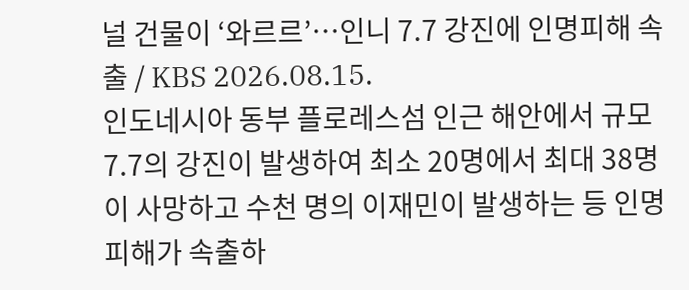널 건물이 ‘와르르’…인니 7.7 강진에 인명피해 속출 / KBS 2026.08.15.
인도네시아 동부 플로레스섬 인근 해안에서 규모 7.7의 강진이 발생하여 최소 20명에서 최대 38명이 사망하고 수천 명의 이재민이 발생하는 등 인명피해가 속출하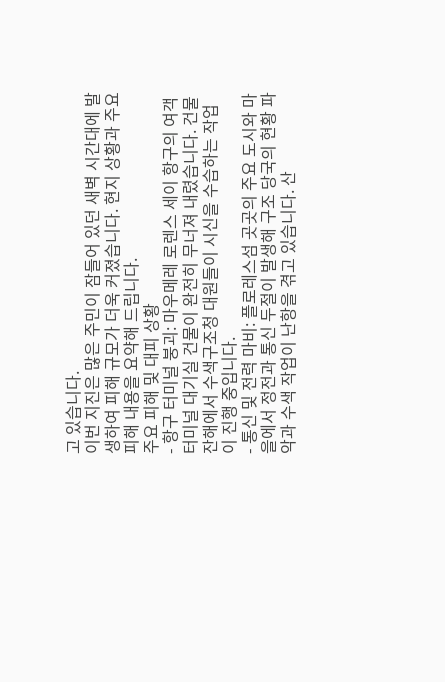고 있습니다.
이번 지진은 많은 주민이 잠들어 있던 새벽 시간대에 발생하여 피해 규모가 더욱 커졌습니다. 현지 상황과 주요 피해 내용을 요약해 드립니다.
주요 피해 및 대피 상황
- 항구 터미널 붕괴: 마우메레 로렌스 세이 항구의 여객터미널 대기실 건물이 완전히 무너져 내렸습니다. 건물 잔해에서 수색구조청 대원들이 시신을 수습하는 작업이 진행 중입니다.
- 통신 및 전력 마비: 플로레스섬 곳곳의 주요 도시와 마을에서 정전과 통신 두절이 발생해 구조 당국의 현황 파악과 수색 작업이 난항을 겪고 있습니다. 산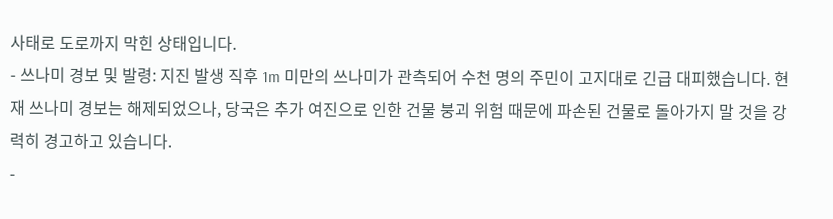사태로 도로까지 막힌 상태입니다.
- 쓰나미 경보 및 발령: 지진 발생 직후 1m 미만의 쓰나미가 관측되어 수천 명의 주민이 고지대로 긴급 대피했습니다. 현재 쓰나미 경보는 해제되었으나, 당국은 추가 여진으로 인한 건물 붕괴 위험 때문에 파손된 건물로 돌아가지 말 것을 강력히 경고하고 있습니다.
-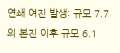연쇄 여진 발생: 규모 7.7의 본진 이후 규모 6.1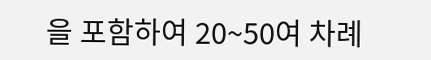을 포함하여 20~50여 차례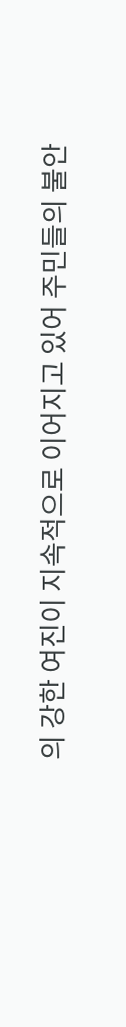의 강한 여진이 지속적으로 이어지고 있어 주민들의 불안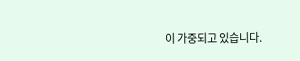이 가중되고 있습니다.